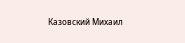Казовский Михаил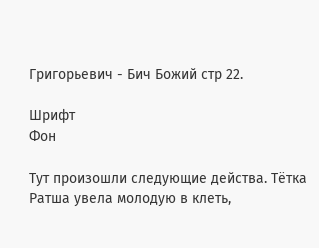Григорьевич - Бич Божий стр 22.

Шрифт
Фон

Тут произошли следующие действа. Тётка Ратша увела молодую в клеть,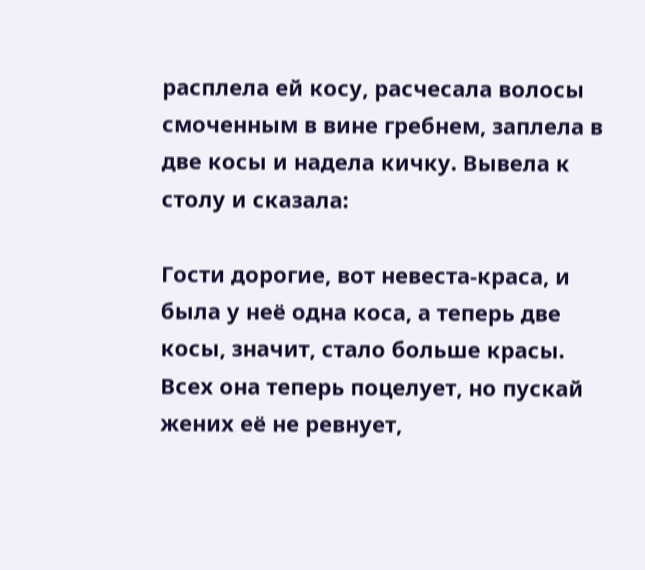расплела ей косу, расчесала волосы смоченным в вине гребнем, заплела в две косы и надела кичку. Вывела к столу и сказала:

Гости дорогие, вот невеста-краса, и была у неё одна коса, а теперь две косы, значит, стало больше красы. Всех она теперь поцелует, но пускай жених её не ревнует,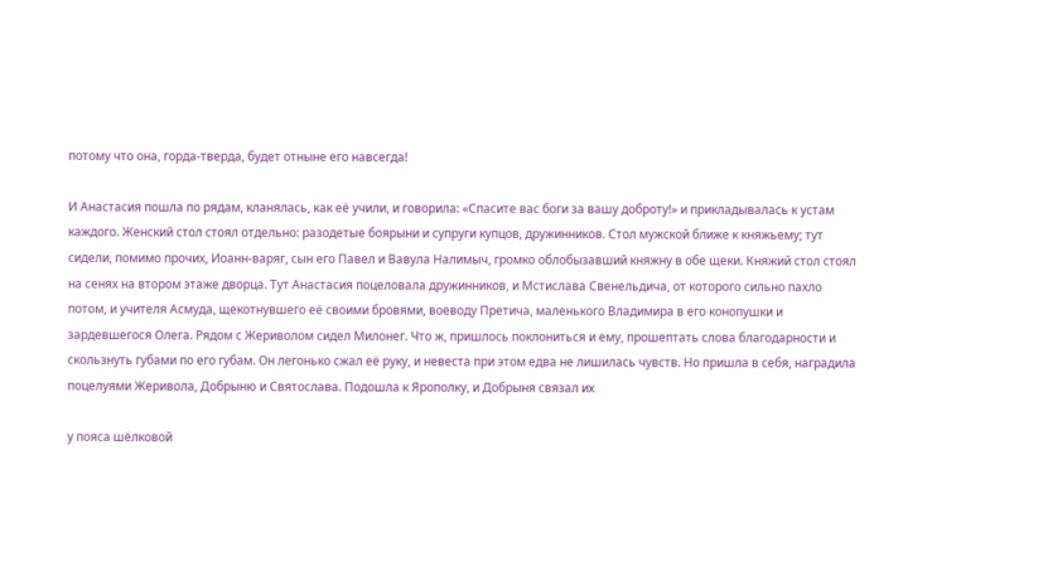потому что она, горда-тверда, будет отныне его навсегда!

И Анастасия пошла по рядам, кланялась, как её учили, и говорила: «Спасите вас боги за вашу доброту!» и прикладывалась к устам каждого. Женский стол стоял отдельно: разодетые боярыни и супруги купцов, дружинников. Стол мужской ближе к княжьему; тут сидели, помимо прочих, Иоанн-варяг, сын его Павел и Вавула Налимыч, громко облобызавший княжну в обе щеки. Княжий стол стоял на сенях на втором этаже дворца. Тут Анастасия поцеловала дружинников, и Мстислава Свенельдича, от которого сильно пахло потом, и учителя Асмуда, щекотнувшего её своими бровями, воеводу Претича, маленького Владимира в его конопушки и зардевшегося Олега. Рядом с Жериволом сидел Милонег. Что ж, пришлось поклониться и ему, прошептать слова благодарности и скользнуть губами по его губам. Он легонько сжал её руку, и невеста при этом едва не лишилась чувств. Но пришла в себя, наградила поцелуями Жеривола, Добрыню и Святослава. Подошла к Ярополку, и Добрыня связал их

у пояса шёлковой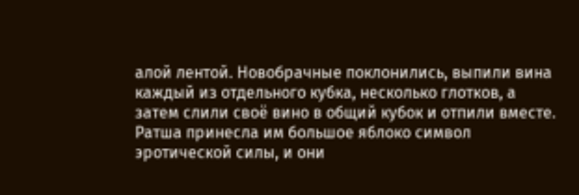алой лентой. Новобрачные поклонились, выпили вина каждый из отдельного кубка, несколько глотков, а затем слили своё вино в общий кубок и отпили вместе. Ратша принесла им большое яблоко символ эротической силы, и они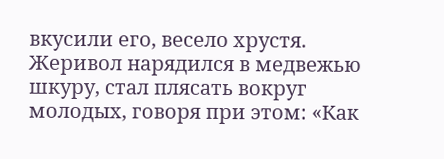вкусили его, весело хрустя. Жеривол нарядился в медвежью шкуру, стал плясать вокруг молодых, говоря при этом: «Как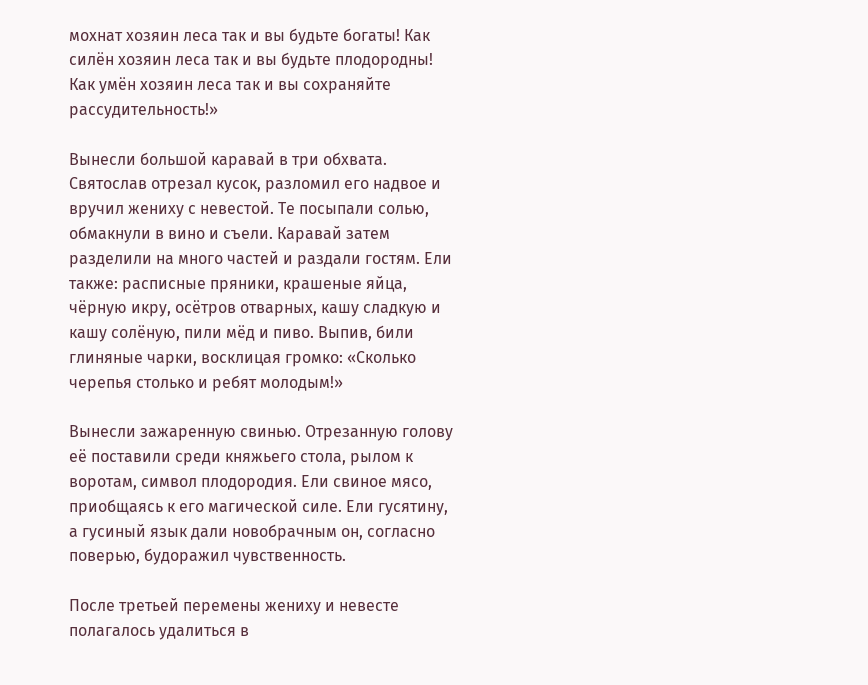мохнат хозяин леса так и вы будьте богаты! Как силён хозяин леса так и вы будьте плодородны! Как умён хозяин леса так и вы сохраняйте рассудительность!»

Вынесли большой каравай в три обхвата. Святослав отрезал кусок, разломил его надвое и вручил жениху с невестой. Те посыпали солью, обмакнули в вино и съели. Каравай затем разделили на много частей и раздали гостям. Ели также: расписные пряники, крашеные яйца, чёрную икру, осётров отварных, кашу сладкую и кашу солёную, пили мёд и пиво. Выпив, били глиняные чарки, восклицая громко: «Сколько черепья столько и ребят молодым!»

Вынесли зажаренную свинью. Отрезанную голову её поставили среди княжьего стола, рылом к воротам, символ плодородия. Ели свиное мясо, приобщаясь к его магической силе. Ели гусятину, а гусиный язык дали новобрачным он, согласно поверью, будоражил чувственность.

После третьей перемены жениху и невесте полагалось удалиться в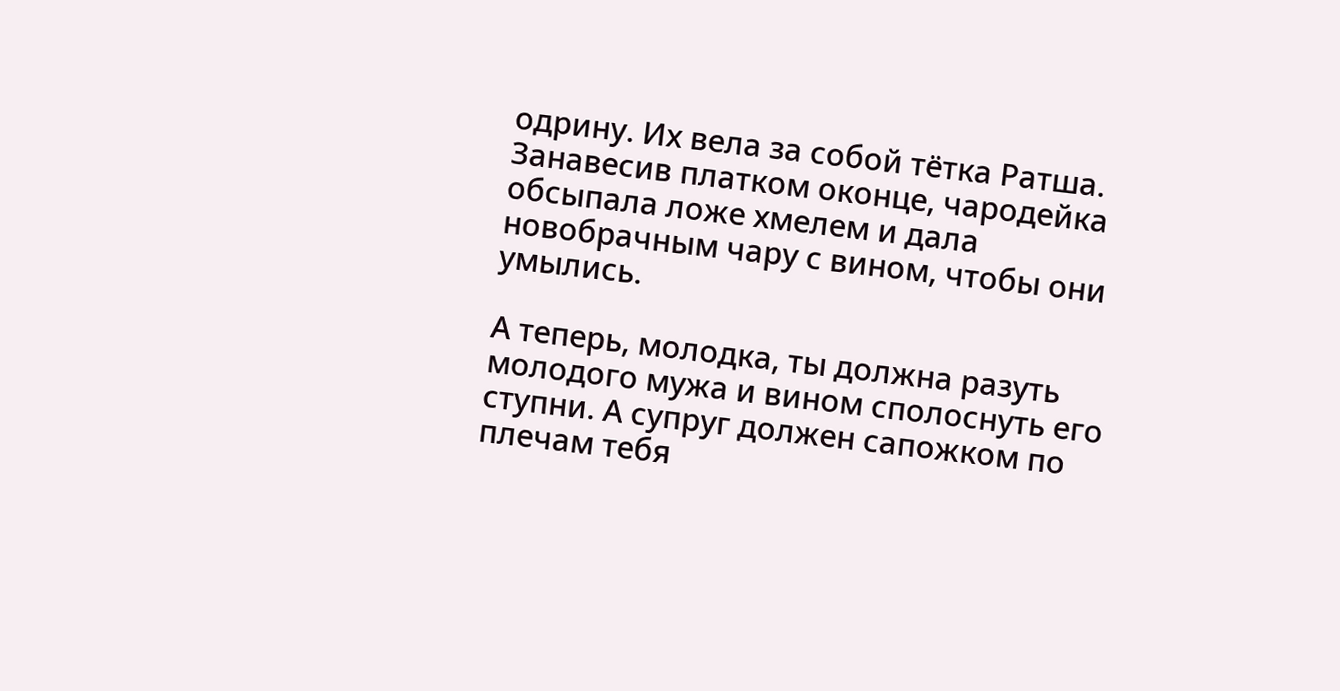одрину. Их вела за собой тётка Ратша. Занавесив платком оконце, чародейка обсыпала ложе хмелем и дала новобрачным чару с вином, чтобы они умылись.

А теперь, молодка, ты должна разуть молодого мужа и вином сполоснуть его ступни. А супруг должен сапожком по плечам тебя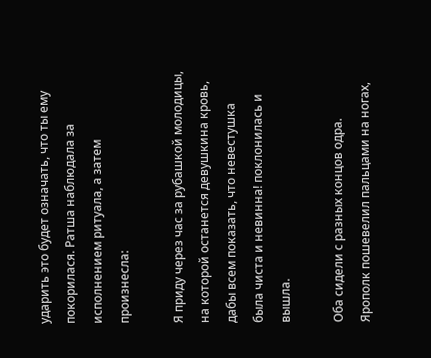ударить это будет означать, что ты ему покорилася. Ратша наблюдала за исполнением ритуала, а затем произнесла:

Я приду через час за рубашкой молодицы, на которой останется девушкина кровь, дабы всем показать, что невестушка была чиста и невинна! поклонилась и вышла.

Оба сидели с разных концов одра. Ярополк пошевелил пальцами на ногах,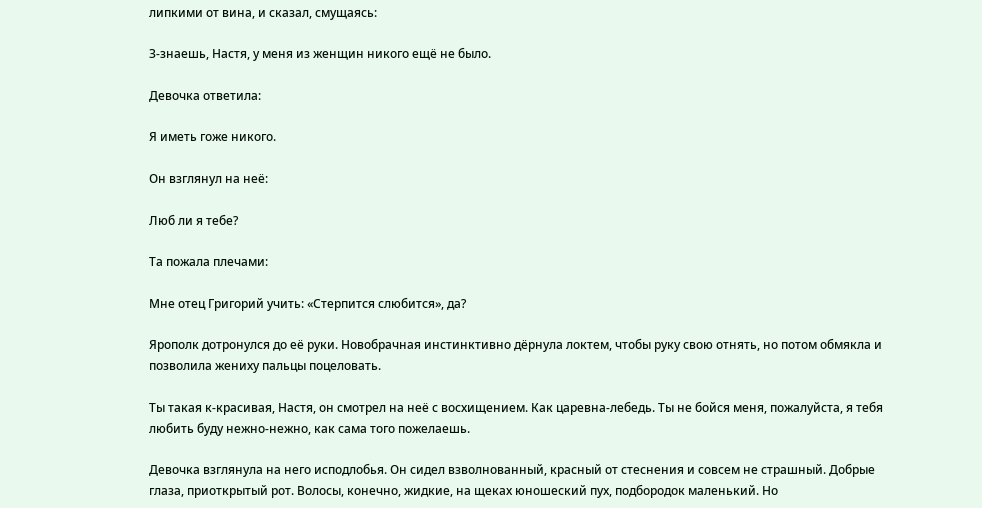липкими от вина, и сказал, смущаясь:

З-знаешь, Настя, у меня из женщин никого ещё не было.

Девочка ответила:

Я иметь гоже никого.

Он взглянул на неё:

Люб ли я тебе?

Та пожала плечами:

Мне отец Григорий учить: «Стерпится слюбится», да?

Ярополк дотронулся до её руки. Новобрачная инстинктивно дёрнула локтем, чтобы руку свою отнять, но потом обмякла и позволила жениху пальцы поцеловать.

Ты такая к-красивая, Настя, он смотрел на неё с восхищением. Как царевна-лебедь. Ты не бойся меня, пожалуйста, я тебя любить буду нежно-нежно, как сама того пожелаешь.

Девочка взглянула на него исподлобья. Он сидел взволнованный, красный от стеснения и совсем не страшный. Добрые глаза, приоткрытый рот. Волосы, конечно, жидкие, на щеках юношеский пух, подбородок маленький. Но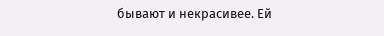бывают и некрасивее. Ей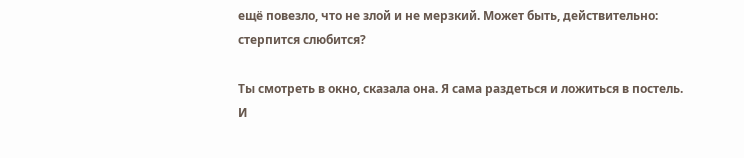ещё повезло, что не злой и не мерзкий. Может быть, действительно: стерпится слюбится?

Ты смотреть в окно, сказала она. Я сама раздеться и ложиться в постель. И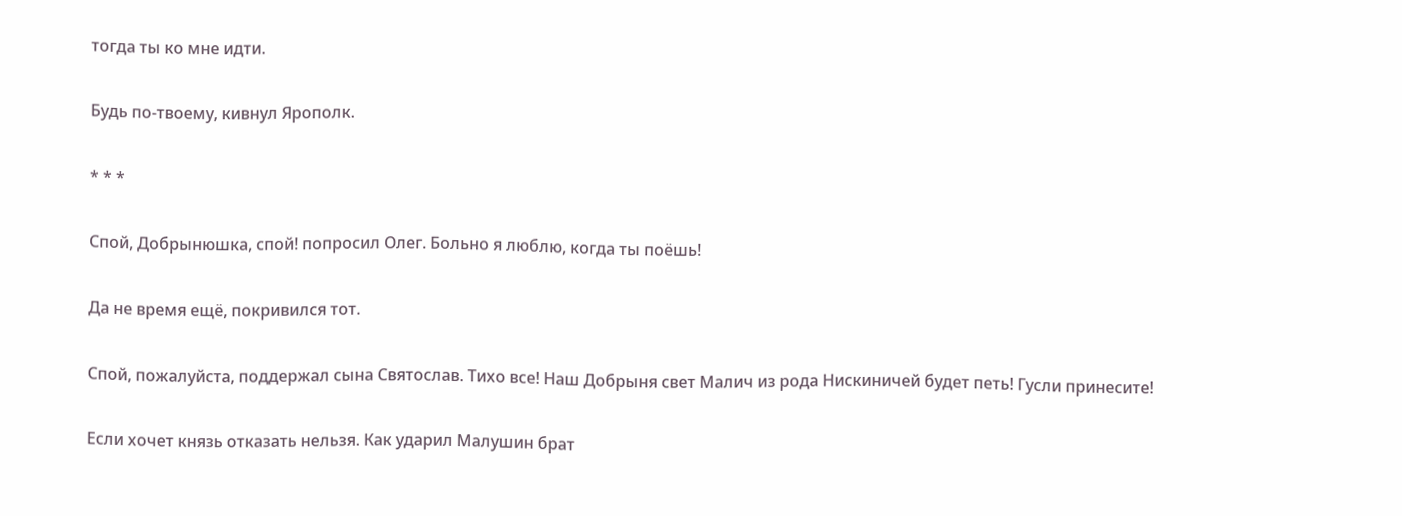тогда ты ко мне идти.

Будь по-твоему, кивнул Ярополк.

* * *

Спой, Добрынюшка, спой! попросил Олег. Больно я люблю, когда ты поёшь!

Да не время ещё, покривился тот.

Спой, пожалуйста, поддержал сына Святослав. Тихо все! Наш Добрыня свет Малич из рода Нискиничей будет петь! Гусли принесите!

Если хочет князь отказать нельзя. Как ударил Малушин брат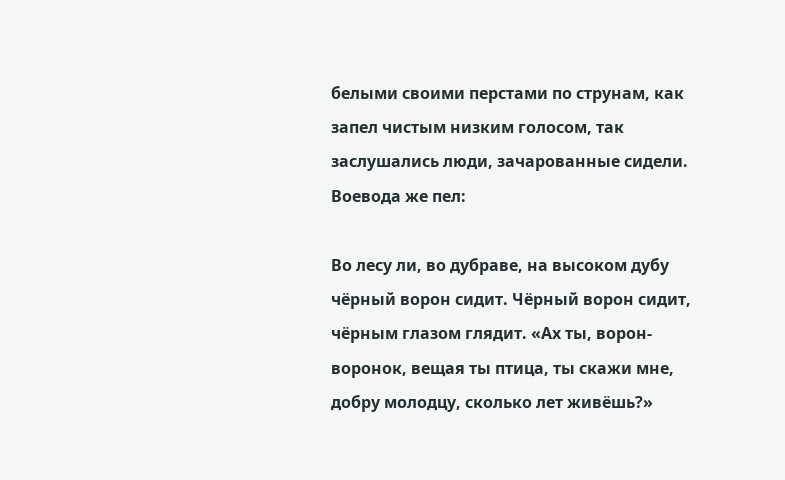белыми своими перстами по струнам, как запел чистым низким голосом, так заслушались люди, зачарованные сидели. Воевода же пел:

Во лесу ли, во дубраве, на высоком дубу чёрный ворон сидит. Чёрный ворон сидит, чёрным глазом глядит. «Ах ты, ворон-воронок, вещая ты птица, ты скажи мне, добру молодцу, сколько лет живёшь?»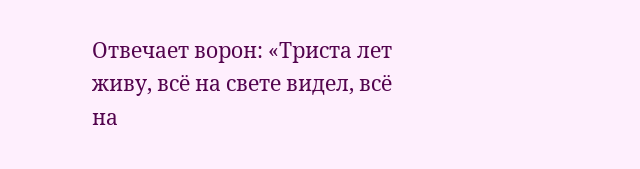Отвечает ворон: «Триста лет живу, всё на свете видел, всё на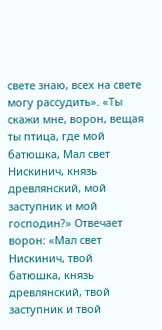свете знаю, всех на свете могу рассудить». «Ты скажи мне, ворон, вещая ты птица, где мой батюшка, Мал свет Нискинич, князь древлянский, мой заступник и мой господин?» Отвечает ворон: «Мал свет Нискинич, твой батюшка, князь древлянский, твой заступник и твой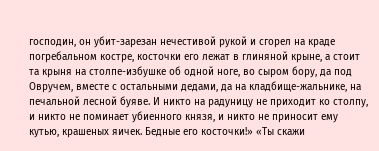господин, он убит-зарезан нечестивой рукой и сгорел на краде погребальном костре, косточки его лежат в глиняной крыне, а стоит та крыня на столпе-избушке об одной ноге, во сыром бору, да под Овручем, вместе с остальными дедами, да на кладбище-жальнике, на печальной лесной буяве. И никто на радуницу не приходит ко столпу, и никто не поминает убиенного князя, и никто не приносит ему кутью, крашеных яичек. Бедные его косточки!» «Ты скажи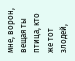мне, ворон, вещая ты птица, кто же тот злодей,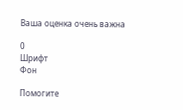Ваша оценка очень важна

0
Шрифт
Фон

Помогите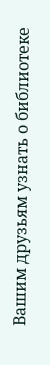Вашим друзьям узнать о библиотеке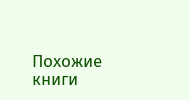Похожие книги